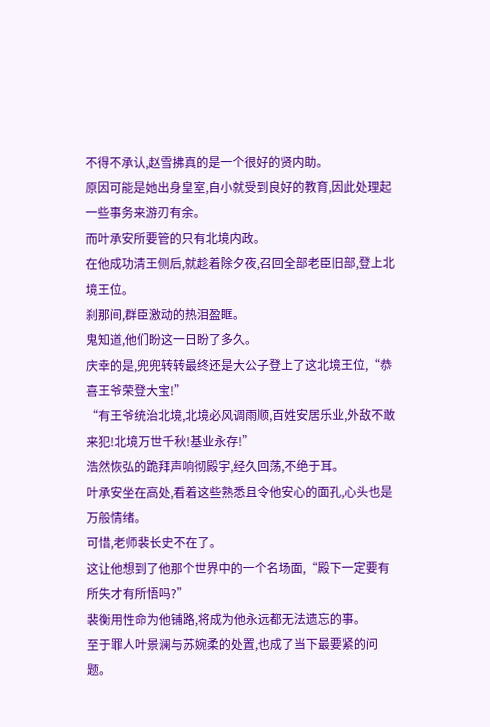不得不承认,赵雪拂真的是一个很好的贤内助。
原因可能是她出身皇室,自小就受到良好的教育,因此处理起一些事务来游刃有余。
而叶承安所要管的只有北境内政。
在他成功清王侧后,就趁着除夕夜,召回全部老臣旧部,登上北境王位。
刹那间,群臣激动的热泪盈眶。
鬼知道,他们盼这一日盼了多久。
庆幸的是,兜兜转转最终还是大公子登上了这北境王位,“恭喜王爷荣登大宝!”
“有王爷统治北境,北境必风调雨顺,百姓安居乐业,外敌不敢来犯!北境万世千秋!基业永存!”
浩然恢弘的跪拜声响彻殿宇,经久回荡,不绝于耳。
叶承安坐在高处,看着这些熟悉且令他安心的面孔,心头也是万般情绪。
可惜,老师裴长史不在了。
这让他想到了他那个世界中的一个名场面,“殿下一定要有所失才有所悟吗?”
裴衡用性命为他铺路,将成为他永远都无法遗忘的事。
至于罪人叶景澜与苏婉柔的处置,也成了当下最要紧的问题。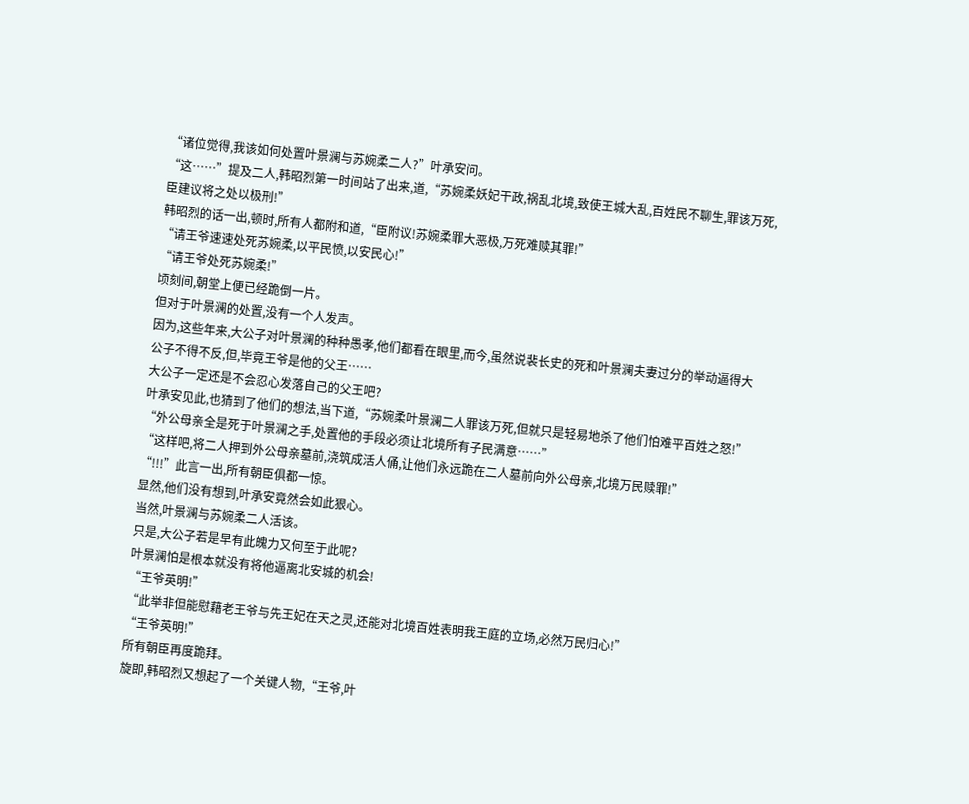“诸位觉得,我该如何处置叶景澜与苏婉柔二人?”叶承安问。
“这……”提及二人,韩昭烈第一时间站了出来,道,“苏婉柔妖妃干政,祸乱北境,致使王城大乱,百姓民不聊生,罪该万死,臣建议将之处以极刑!”
韩昭烈的话一出,顿时,所有人都附和道,“臣附议!苏婉柔罪大恶极,万死难赎其罪!”
“请王爷速速处死苏婉柔,以平民愤,以安民心!”
“请王爷处死苏婉柔!”
顷刻间,朝堂上便已经跪倒一片。
但对于叶景澜的处置,没有一个人发声。
因为,这些年来,大公子对叶景澜的种种愚孝,他们都看在眼里,而今,虽然说裴长史的死和叶景澜夫妻过分的举动逼得大公子不得不反,但,毕竟王爷是他的父王……
大公子一定还是不会忍心发落自己的父王吧?
叶承安见此,也猜到了他们的想法,当下道,“苏婉柔叶景澜二人罪该万死,但就只是轻易地杀了他们怕难平百姓之怒!”
“外公母亲全是死于叶景澜之手,处置他的手段必须让北境所有子民满意……”
“这样吧,将二人押到外公母亲墓前,浇筑成活人俑,让他们永远跪在二人墓前向外公母亲,北境万民赎罪!”
“!!!”此言一出,所有朝臣俱都一惊。
显然,他们没有想到,叶承安竟然会如此狠心。
当然,叶景澜与苏婉柔二人活该。
只是,大公子若是早有此魄力又何至于此呢?
叶景澜怕是根本就没有将他逼离北安城的机会!
“王爷英明!”
“此举非但能慰藉老王爷与先王妃在天之灵,还能对北境百姓表明我王庭的立场,必然万民归心!”
“王爷英明!”
所有朝臣再度跪拜。
旋即,韩昭烈又想起了一个关键人物,“王爷,叶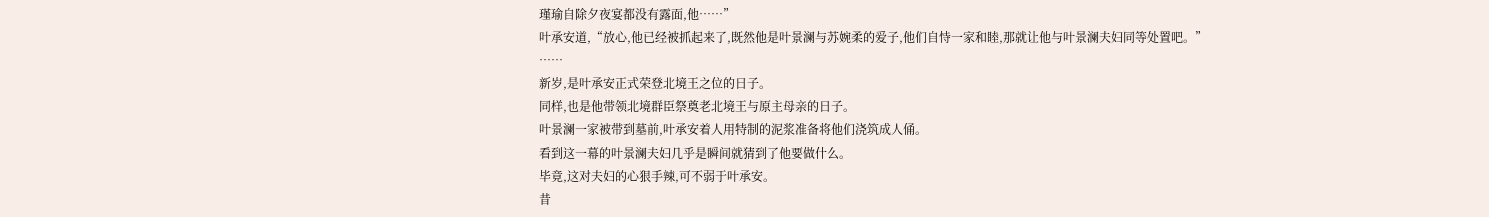瑾瑜自除夕夜宴都没有露面,他……”
叶承安道,“放心,他已经被抓起来了,既然他是叶景澜与苏婉柔的爱子,他们自恃一家和睦,那就让他与叶景澜夫妇同等处置吧。”
……
新岁,是叶承安正式荣登北境王之位的日子。
同样,也是他带领北境群臣祭奠老北境王与原主母亲的日子。
叶景澜一家被带到墓前,叶承安着人用特制的泥浆准备将他们浇筑成人俑。
看到这一幕的叶景澜夫妇几乎是瞬间就猜到了他要做什么。
毕竟,这对夫妇的心狠手辣,可不弱于叶承安。
昔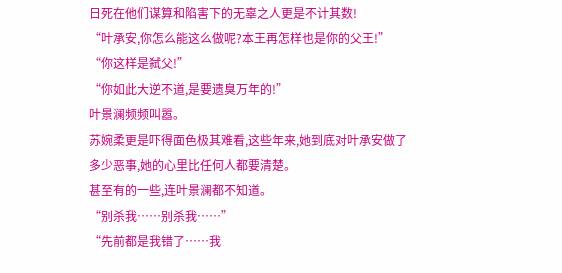日死在他们谋算和陷害下的无辜之人更是不计其数!
“叶承安,你怎么能这么做呢?本王再怎样也是你的父王!”
“你这样是弑父!”
“你如此大逆不道,是要遗臭万年的!”
叶景澜频频叫嚣。
苏婉柔更是吓得面色极其难看,这些年来,她到底对叶承安做了多少恶事,她的心里比任何人都要清楚。
甚至有的一些,连叶景澜都不知道。
“别杀我……别杀我……”
“先前都是我错了……我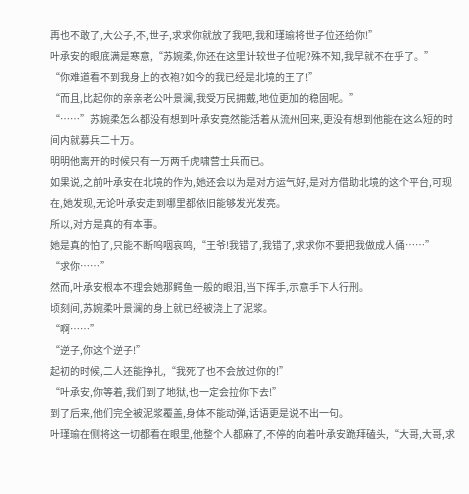再也不敢了,大公子,不,世子,求求你就放了我吧,我和瑾瑜将世子位还给你!”
叶承安的眼底满是寒意,“苏婉柔,你还在这里计较世子位呢?殊不知,我早就不在乎了。”
“你难道看不到我身上的衣袍?如今的我已经是北境的王了!”
“而且,比起你的亲亲老公叶景澜,我受万民拥戴,地位更加的稳固呢。”
“……”苏婉柔怎么都没有想到叶承安竟然能活着从流州回来,更没有想到他能在这么短的时间内就募兵二十万。
明明他离开的时候只有一万两千虎啸营士兵而已。
如果说,之前叶承安在北境的作为,她还会以为是对方运气好,是对方借助北境的这个平台,可现在,她发现,无论叶承安走到哪里都依旧能够发光发亮。
所以,对方是真的有本事。
她是真的怕了,只能不断呜咽哀鸣,“王爷!我错了,我错了,求求你不要把我做成人俑……”
“求你……”
然而,叶承安根本不理会她那鳄鱼一般的眼泪,当下挥手,示意手下人行刑。
顷刻间,苏婉柔叶景澜的身上就已经被浇上了泥浆。
“啊……”
“逆子,你这个逆子!”
起初的时候,二人还能挣扎,“我死了也不会放过你的!”
“叶承安,你等着,我们到了地狱,也一定会拉你下去!”
到了后来,他们完全被泥浆覆盖,身体不能动弹,话语更是说不出一句。
叶瑾瑜在侧将这一切都看在眼里,他整个人都麻了,不停的向着叶承安跪拜磕头,“大哥,大哥,求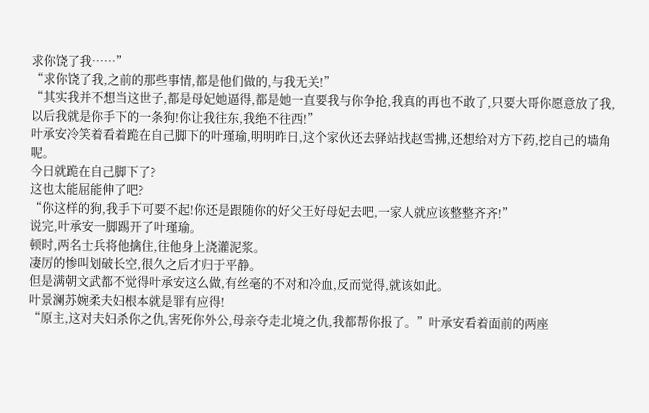求你饶了我……”
“求你饶了我,之前的那些事情,都是他们做的,与我无关!”
“其实我并不想当这世子,都是母妃她逼得,都是她一直要我与你争抢,我真的再也不敢了,只要大哥你愿意放了我,以后我就是你手下的一条狗!你让我往东,我绝不往西!”
叶承安冷笑着看着跪在自己脚下的叶瑾瑜,明明昨日,这个家伙还去驿站找赵雪拂,还想给对方下药,挖自己的墙角呢。
今日就跪在自己脚下了?
这也太能屈能伸了吧?
“你这样的狗,我手下可要不起!你还是跟随你的好父王好母妃去吧,一家人就应该整整齐齐!”
说完,叶承安一脚踢开了叶瑾瑜。
顿时,两名士兵将他擒住,往他身上浇灌泥浆。
凄厉的惨叫划破长空,很久之后才归于平静。
但是满朝文武都不觉得叶承安这么做,有丝毫的不对和冷血,反而觉得,就该如此。
叶景澜苏婉柔夫妇根本就是罪有应得!
“原主,这对夫妇杀你之仇,害死你外公,母亲夺走北境之仇,我都帮你报了。”叶承安看着面前的两座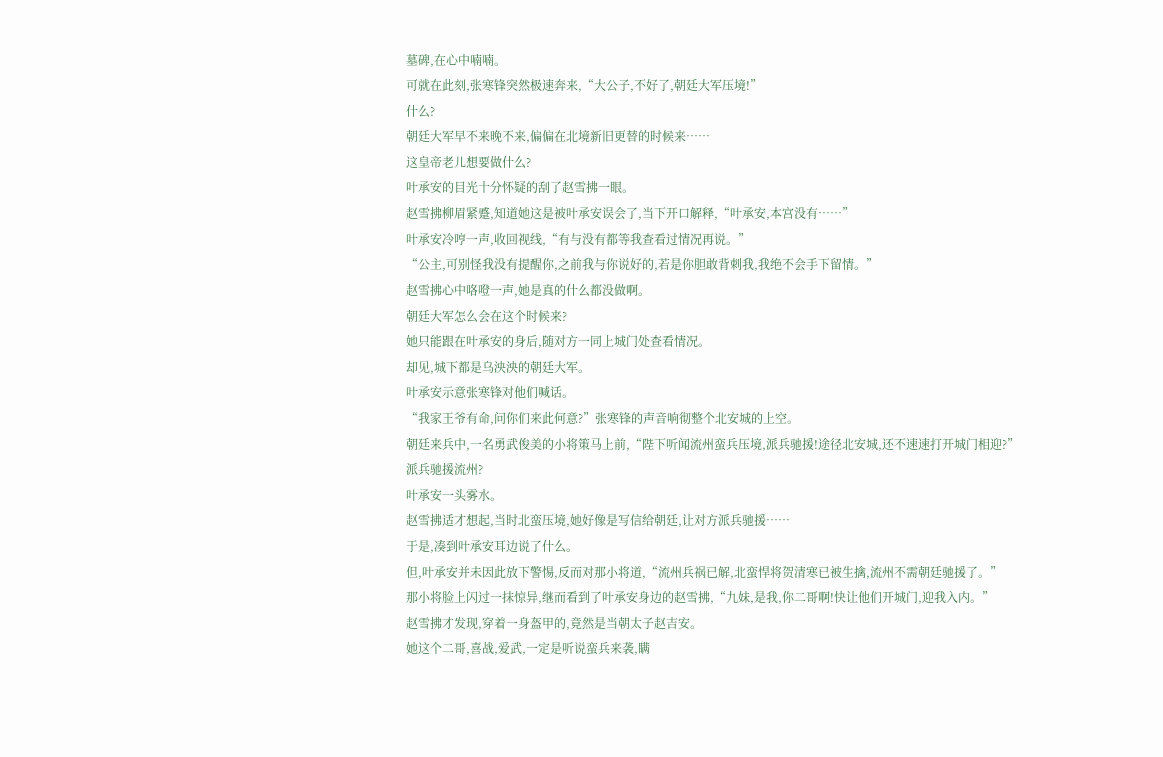墓碑,在心中喃喃。
可就在此刻,张寒锋突然极速奔来,“大公子,不好了,朝廷大军压境!”
什么?
朝廷大军早不来晚不来,偏偏在北境新旧更替的时候来……
这皇帝老儿想要做什么?
叶承安的目光十分怀疑的刮了赵雪拂一眼。
赵雪拂柳眉紧蹙,知道她这是被叶承安误会了,当下开口解释,“叶承安,本宫没有……”
叶承安冷哼一声,收回视线,“有与没有都等我查看过情况再说。”
“公主,可别怪我没有提醒你,之前我与你说好的,若是你胆敢背刺我,我绝不会手下留情。”
赵雪拂心中咯噔一声,她是真的什么都没做啊。
朝廷大军怎么会在这个时候来?
她只能跟在叶承安的身后,随对方一同上城门处查看情况。
却见,城下都是乌泱泱的朝廷大军。
叶承安示意张寒锋对他们喊话。
“我家王爷有命,问你们来此何意?”张寒锋的声音响彻整个北安城的上空。
朝廷来兵中,一名勇武俊美的小将策马上前,“陛下听闻流州蛮兵压境,派兵驰援!途径北安城,还不速速打开城门相迎?”
派兵驰援流州?
叶承安一头雾水。
赵雪拂适才想起,当时北蛮压境,她好像是写信给朝廷,让对方派兵驰援……
于是,凑到叶承安耳边说了什么。
但,叶承安并未因此放下警惕,反而对那小将道,“流州兵祸已解,北蛮悍将贺清寒已被生擒,流州不需朝廷驰援了。”
那小将脸上闪过一抹惊异,继而看到了叶承安身边的赵雪拂,“九妹,是我,你二哥啊!快让他们开城门,迎我入内。”
赵雪拂才发现,穿着一身盔甲的,竟然是当朝太子赵吉安。
她这个二哥,喜战,爱武,一定是听说蛮兵来袭,瞒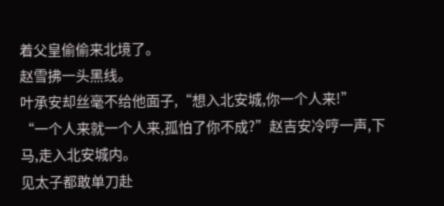着父皇偷偷来北境了。
赵雪拂一头黑线。
叶承安却丝毫不给他面子,“想入北安城,你一个人来!”
“一个人来就一个人来,孤怕了你不成?”赵吉安冷哼一声,下马,走入北安城内。
见太子都敢单刀赴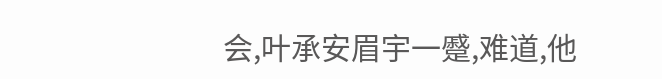会,叶承安眉宇一蹙,难道,他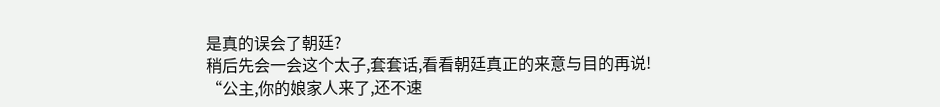是真的误会了朝廷?
稍后先会一会这个太子,套套话,看看朝廷真正的来意与目的再说!
“公主,你的娘家人来了,还不速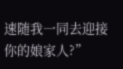速随我一同去迎接你的娘家人?”